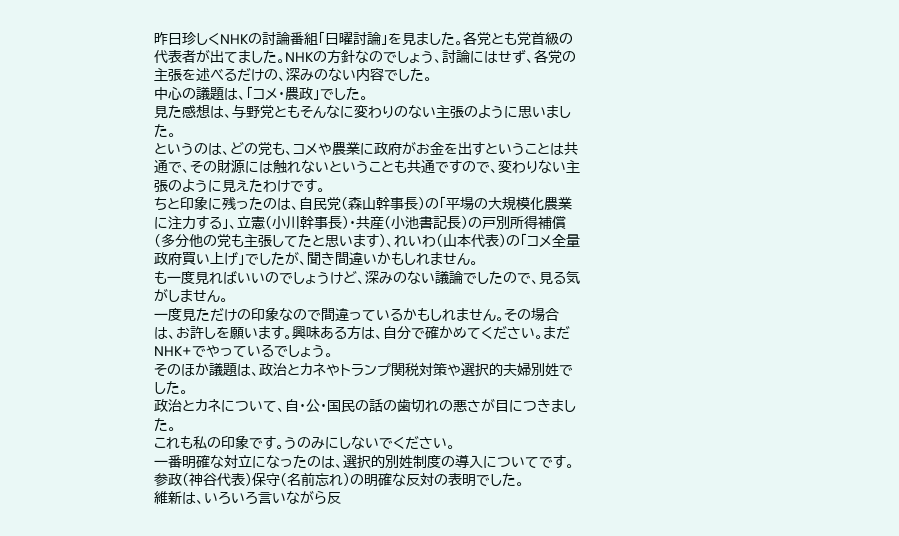昨日珍しくNHKの討論番組「日曜討論」を見ました。各党とも党首級の代表者が出てました。NHKの方針なのでしょう、討論にはせず、各党の主張を述べるだけの、深みのない内容でした。
中心の議題は、「コメ・農政」でした。
見た感想は、与野党ともそんなに変わりのない主張のように思いました。
というのは、どの党も、コメや農業に政府がお金を出すということは共通で、その財源には触れないということも共通ですので、変わりない主張のように見えたわけです。
ちと印象に残ったのは、自民党(森山幹事長)の「平場の大規模化農業に注力する」、立憲(小川幹事長)・共産(小池書記長)の戸別所得補償(多分他の党も主張してたと思います)、れいわ(山本代表)の「コメ全量政府買い上げ」でしたが、聞き間違いかもしれません。
も一度見ればいいのでしょうけど、深みのない議論でしたので、見る気がしません。
一度見ただけの印象なので間違っているかもしれません。その場合は、お許しを願います。興味ある方は、自分で確かめてください。まだNHK+でやっているでしょう。
そのほか議題は、政治とカネやトランプ関税対策や選択的夫婦別姓でした。
政治とカネについて、自・公・国民の話の歯切れの悪さが目につきました。
これも私の印象です。うのみにしないでください。
一番明確な対立になったのは、選択的別姓制度の導入についてです。
参政(神谷代表)保守(名前忘れ)の明確な反対の表明でした。
維新は、いろいろ言いながら反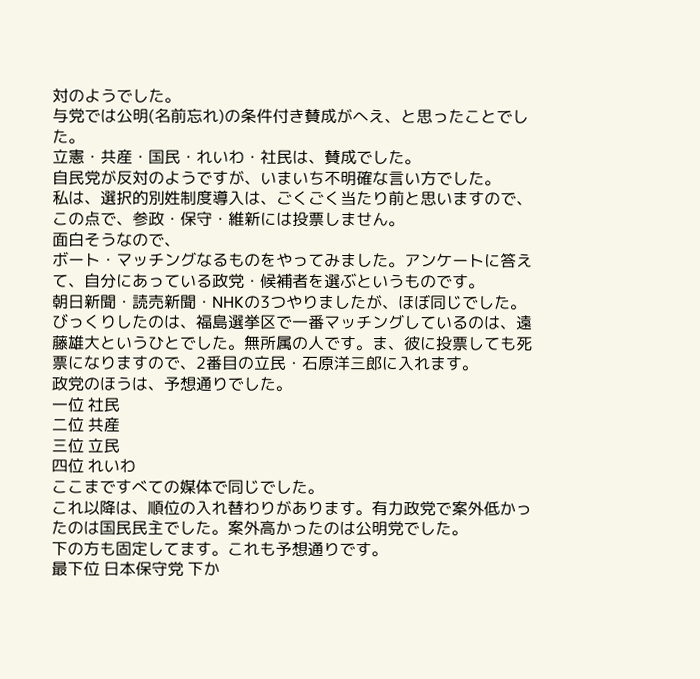対のようでした。
与党では公明(名前忘れ)の条件付き賛成がへえ、と思ったことでした。
立憲・共産・国民・れいわ・社民は、賛成でした。
自民党が反対のようですが、いまいち不明確な言い方でした。
私は、選択的別姓制度導入は、ごくごく当たり前と思いますので、この点で、参政・保守・維新には投票しません。
面白そうなので、
ボート・マッチングなるものをやってみました。アンケートに答えて、自分にあっている政党・候補者を選ぶというものです。
朝日新聞・読売新聞・NHKの3つやりましたが、ほぼ同じでした。
びっくりしたのは、福島選挙区で一番マッチングしているのは、遠藤雄大というひとでした。無所属の人です。ま、彼に投票しても死票になりますので、2番目の立民・石原洋三郎に入れます。
政党のほうは、予想通りでした。
一位 社民
二位 共産
三位 立民
四位 れいわ
ここまですべての媒体で同じでした。
これ以降は、順位の入れ替わりがあります。有力政党で案外低かったのは国民民主でした。案外高かったのは公明党でした。
下の方も固定してます。これも予想通りです。
最下位 日本保守党 下か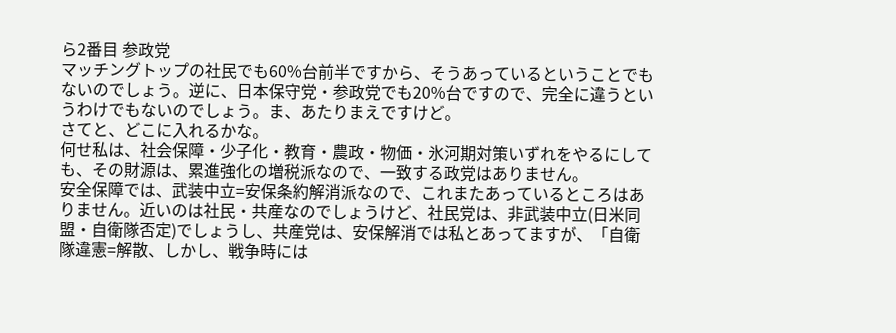ら2番目 参政党
マッチングトップの社民でも60%台前半ですから、そうあっているということでもないのでしょう。逆に、日本保守党・参政党でも20%台ですので、完全に違うというわけでもないのでしょう。ま、あたりまえですけど。
さてと、どこに入れるかな。
何せ私は、社会保障・少子化・教育・農政・物価・氷河期対策いずれをやるにしても、その財源は、累進強化の増税派なので、一致する政党はありません。
安全保障では、武装中立=安保条約解消派なので、これまたあっているところはありません。近いのは社民・共産なのでしょうけど、社民党は、非武装中立(日米同盟・自衛隊否定)でしょうし、共産党は、安保解消では私とあってますが、「自衛隊違憲=解散、しかし、戦争時には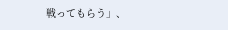戦ってもらう」、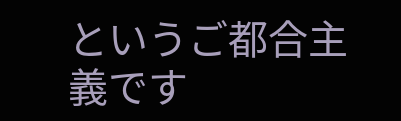というご都合主義です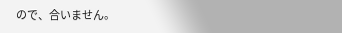ので、合いません。